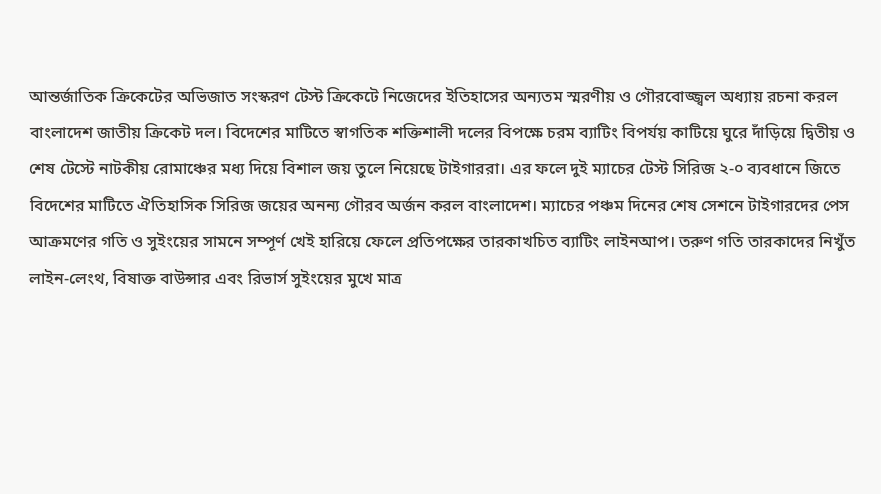আন্তর্জাতিক ক্রিকেটের অভিজাত সংস্করণ টেস্ট ক্রিকেটে নিজেদের ইতিহাসের অন্যতম স্মরণীয় ও গৌরবোজ্জ্বল অধ্যায় রচনা করল বাংলাদেশ জাতীয় ক্রিকেট দল। বিদেশের মাটিতে স্বাগতিক শক্তিশালী দলের বিপক্ষে চরম ব্যাটিং বিপর্যয় কাটিয়ে ঘুরে দাঁড়িয়ে দ্বিতীয় ও শেষ টেস্টে নাটকীয় রোমাঞ্চের মধ্য দিয়ে বিশাল জয় তুলে নিয়েছে টাইগাররা। এর ফলে দুই ম্যাচের টেস্ট সিরিজ ২-০ ব্যবধানে জিতে বিদেশের মাটিতে ঐতিহাসিক সিরিজ জয়ের অনন্য গৌরব অর্জন করল বাংলাদেশ। ম্যাচের পঞ্চম দিনের শেষ সেশনে টাইগারদের পেস আক্রমণের গতি ও সুইংয়ের সামনে সম্পূর্ণ খেই হারিয়ে ফেলে প্রতিপক্ষের তারকাখচিত ব্যাটিং লাইনআপ। তরুণ গতি তারকাদের নিখুঁত লাইন-লেংথ, বিষাক্ত বাউন্সার এবং রিভার্স সুইংয়ের মুখে মাত্র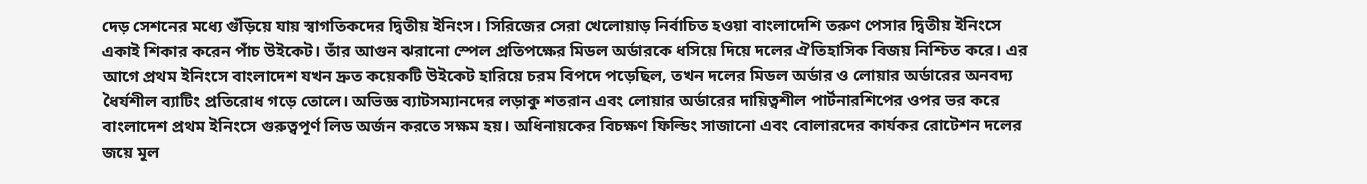দেড় সেশনের মধ্যে গুঁড়িয়ে যায় স্বাগতিকদের দ্বিতীয় ইনিংস। সিরিজের সেরা খেলোয়াড় নির্বাচিত হওয়া বাংলাদেশি তরুণ পেসার দ্বিতীয় ইনিংসে একাই শিকার করেন পাঁচ উইকেট। তাঁর আগুন ঝরানো স্পেল প্রতিপক্ষের মিডল অর্ডারকে ধসিয়ে দিয়ে দলের ঐতিহাসিক বিজয় নিশ্চিত করে। এর আগে প্রথম ইনিংসে বাংলাদেশ যখন দ্রুত কয়েকটি উইকেট হারিয়ে চরম বিপদে পড়েছিল, তখন দলের মিডল অর্ডার ও লোয়ার অর্ডারের অনবদ্য ধৈর্যশীল ব্যাটিং প্রতিরোধ গড়ে তোলে। অভিজ্ঞ ব্যাটসম্যানদের লড়াকু শতরান এবং লোয়ার অর্ডারের দায়িত্বশীল পার্টনারশিপের ওপর ভর করে বাংলাদেশ প্রথম ইনিংসে গুরুত্বপূর্ণ লিড অর্জন করতে সক্ষম হয়। অধিনায়কের বিচক্ষণ ফিল্ডিং সাজানো এবং বোলারদের কার্যকর রোটেশন দলের জয়ে মূল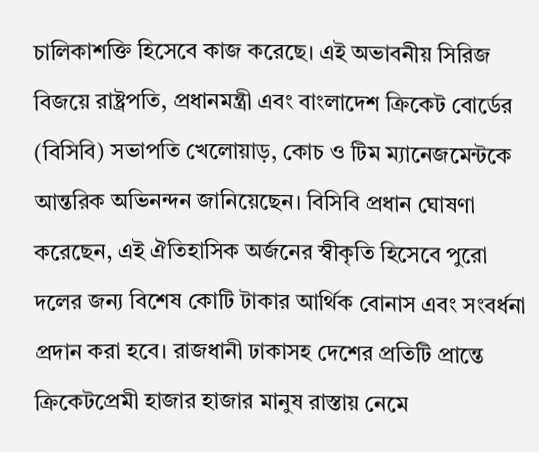চালিকাশক্তি হিসেবে কাজ করেছে। এই অভাবনীয় সিরিজ বিজয়ে রাষ্ট্রপতি, প্রধানমন্ত্রী এবং বাংলাদেশ ক্রিকেট বোর্ডের (বিসিবি) সভাপতি খেলোয়াড়, কোচ ও টিম ম্যানেজমেন্টকে আন্তরিক অভিনন্দন জানিয়েছেন। বিসিবি প্রধান ঘোষণা করেছেন, এই ঐতিহাসিক অর্জনের স্বীকৃতি হিসেবে পুরো দলের জন্য বিশেষ কোটি টাকার আর্থিক বোনাস এবং সংবর্ধনা প্রদান করা হবে। রাজধানী ঢাকাসহ দেশের প্রতিটি প্রান্তে ক্রিকেটপ্রেমী হাজার হাজার মানুষ রাস্তায় নেমে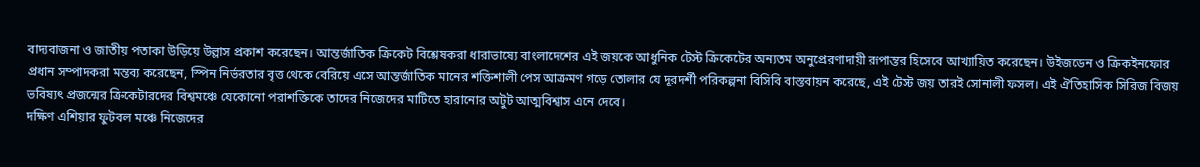বাদ্যবাজনা ও জাতীয় পতাকা উড়িয়ে উল্লাস প্রকাশ করেছেন। আন্তর্জাতিক ক্রিকেট বিশ্লেষকরা ধারাভাষ্যে বাংলাদেশের এই জয়কে আধুনিক টেস্ট ক্রিকেটের অন্যতম অনুপ্রেরণাদায়ী রূপান্তর হিসেবে আখ্যায়িত করেছেন। উইজডেন ও ক্রিকইনফোর প্রধান সম্পাদকরা মন্তব্য করেছেন, স্পিন নির্ভরতার বৃত্ত থেকে বেরিয়ে এসে আন্তর্জাতিক মানের শক্তিশালী পেস আক্রমণ গড়ে তোলার যে দূরদর্শী পরিকল্পনা বিসিবি বাস্তবায়ন করেছে, এই টেস্ট জয় তারই সোনালী ফসল। এই ঐতিহাসিক সিরিজ বিজয় ভবিষ্যৎ প্রজন্মের ক্রিকেটারদের বিশ্বমঞ্চে যেকোনো পরাশক্তিকে তাদের নিজেদের মাটিতে হারানোর অটুট আত্মবিশ্বাস এনে দেবে।
দক্ষিণ এশিয়ার ফুটবল মঞ্চে নিজেদের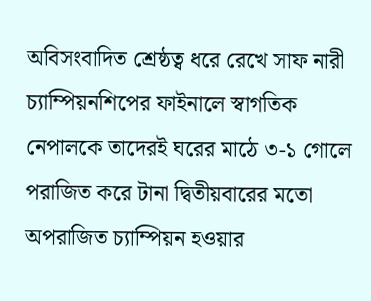অবিসংবাদিত শ্রেষ্ঠত্ব ধরে রেখে সাফ নারী চ্যাম্পিয়নশিপের ফাইনালে স্বাগতিক নেপালকে তাদেরই ঘরের মাঠে ৩-১ গোলে পরাজিত করে টানা দ্বিতীয়বারের মতো অপরাজিত চ্যাম্পিয়ন হওয়ার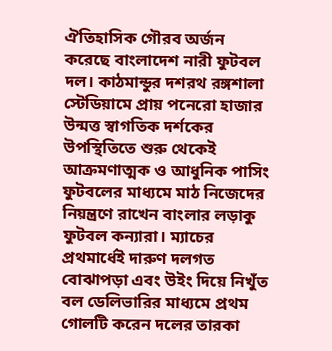ঐতিহাসিক গৌরব অর্জন করেছে বাংলাদেশ নারী ফুটবল দল। কাঠমান্ডুর দশরথ রঙ্গশালা স্টেডিয়ামে প্রায় পনেরো হাজার উন্মত্ত স্বাগতিক দর্শকের উপস্থিতিতে শুরু থেকেই আক্রমণাত্মক ও আধুনিক পাসিং ফুটবলের মাধ্যমে মাঠ নিজেদের নিয়ন্ত্রণে রাখেন বাংলার লড়াকু ফুটবল কন্যারা। ম্যাচের প্রথমার্ধেই দারুণ দলগত বোঝাপড়া এবং উইং দিয়ে নিখুঁত বল ডেলিভারির মাধ্যমে প্রথম গোলটি করেন দলের তারকা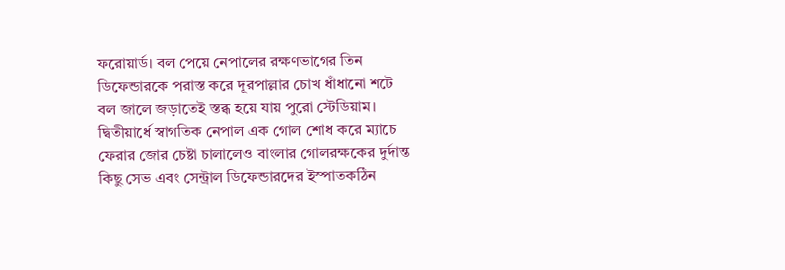ফরোয়ার্ড। বল পেয়ে নেপালের রক্ষণভাগের তিন ডিফেন্ডারকে পরাস্ত করে দূরপাল্লার চোখ ধাঁধানো শটে বল জালে জড়াতেই স্তব্ধ হয়ে যায় পুরো স্টেডিয়াম। দ্বিতীয়ার্ধে স্বাগতিক নেপাল এক গোল শোধ করে ম্যাচে ফেরার জোর চেষ্টা চালালেও বাংলার গোলরক্ষকের দুর্দান্ত কিছু সেভ এবং সেন্ট্রাল ডিফেন্ডারদের ইস্পাতকঠিন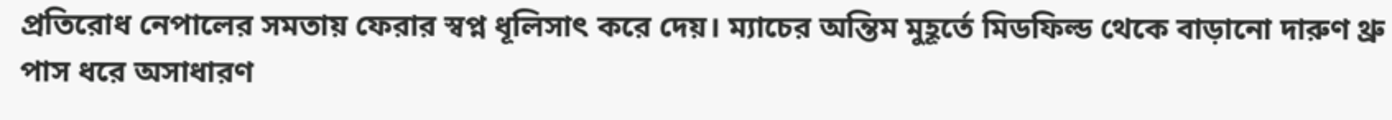প্রতিরোধ নেপালের সমতায় ফেরার স্বপ্ন ধূলিসাৎ করে দেয়। ম্যাচের অন্তিম মুহূর্তে মিডফিল্ড থেকে বাড়ানো দারুণ থ্রু পাস ধরে অসাধারণ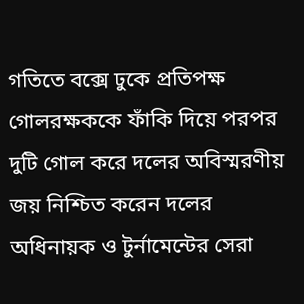গতিতে বক্সে ঢুকে প্রতিপক্ষ গোলরক্ষককে ফাঁকি দিয়ে পরপর দুটি গোল করে দলের অবিস্মরণীয় জয় নিশ্চিত করেন দলের অধিনায়ক ও টুর্নামেন্টের সেরা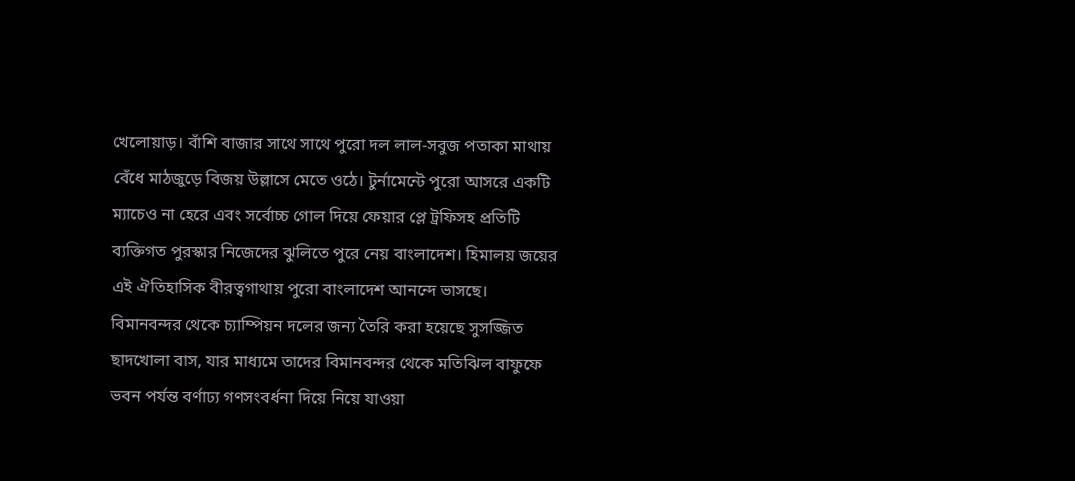খেলোয়াড়। বাঁশি বাজার সাথে সাথে পুরো দল লাল-সবুজ পতাকা মাথায় বেঁধে মাঠজুড়ে বিজয় উল্লাসে মেতে ওঠে। টুর্নামেন্টে পুরো আসরে একটি ম্যাচেও না হেরে এবং সর্বোচ্চ গোল দিয়ে ফেয়ার প্লে ট্রফিসহ প্রতিটি ব্যক্তিগত পুরস্কার নিজেদের ঝুলিতে পুরে নেয় বাংলাদেশ। হিমালয় জয়ের এই ঐতিহাসিক বীরত্বগাথায় পুরো বাংলাদেশ আনন্দে ভাসছে। বিমানবন্দর থেকে চ্যাম্পিয়ন দলের জন্য তৈরি করা হয়েছে সুসজ্জিত ছাদখোলা বাস, যার মাধ্যমে তাদের বিমানবন্দর থেকে মতিঝিল বাফুফে ভবন পর্যন্ত বর্ণাঢ্য গণসংবর্ধনা দিয়ে নিয়ে যাওয়া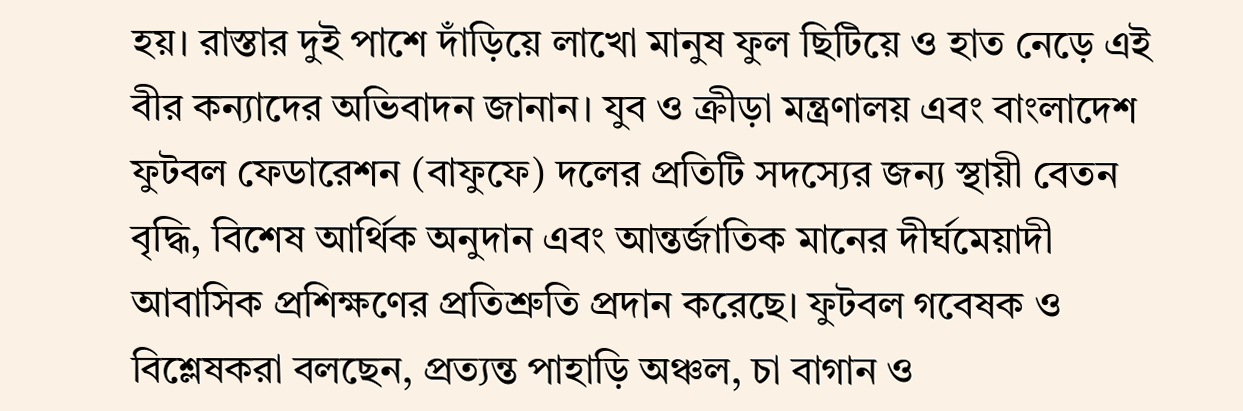হয়। রাস্তার দুই পাশে দাঁড়িয়ে লাখো মানুষ ফুল ছিটিয়ে ও হাত নেড়ে এই বীর কন্যাদের অভিবাদন জানান। যুব ও ক্রীড়া মন্ত্রণালয় এবং বাংলাদেশ ফুটবল ফেডারেশন (বাফুফে) দলের প্রতিটি সদস্যের জন্য স্থায়ী বেতন বৃদ্ধি, বিশেষ আর্থিক অনুদান এবং আন্তর্জাতিক মানের দীর্ঘমেয়াদী আবাসিক প্রশিক্ষণের প্রতিশ্রুতি প্রদান করেছে। ফুটবল গবেষক ও বিশ্লেষকরা বলছেন, প্রত্যন্ত পাহাড়ি অঞ্চল, চা বাগান ও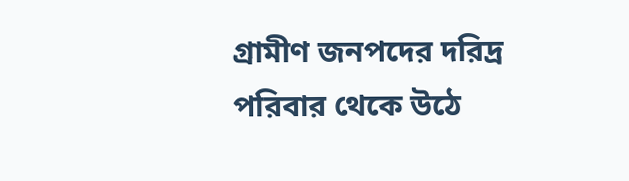গ্রামীণ জনপদের দরিদ্র পরিবার থেকে উঠে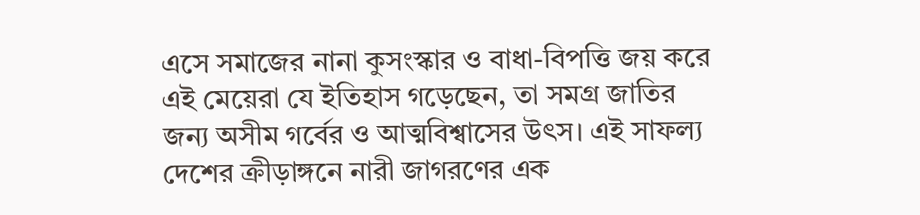এসে সমাজের নানা কুসংস্কার ও বাধা-বিপত্তি জয় করে এই মেয়েরা যে ইতিহাস গড়েছেন, তা সমগ্র জাতির জন্য অসীম গর্বের ও আত্মবিশ্বাসের উৎস। এই সাফল্য দেশের ক্রীড়াঙ্গনে নারী জাগরণের এক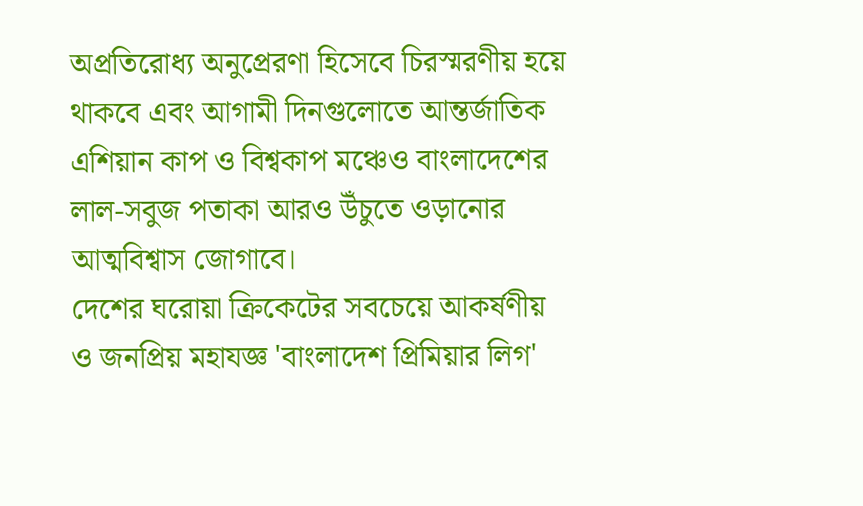অপ্রতিরোধ্য অনুপ্রেরণা হিসেবে চিরস্মরণীয় হয়ে থাকবে এবং আগামী দিনগুলোতে আন্তর্জাতিক এশিয়ান কাপ ও বিশ্বকাপ মঞ্চেও বাংলাদেশের লাল-সবুজ পতাকা আরও উঁচুতে ওড়ানোর আত্মবিশ্বাস জোগাবে।
দেশের ঘরোয়া ক্রিকেটের সবচেয়ে আকর্ষণীয় ও জনপ্রিয় মহাযজ্ঞ 'বাংলাদেশ প্রিমিয়ার লিগ'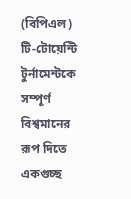(বিপিএল) টি-টোয়েন্টি টুর্নামেন্টকে সম্পূর্ণ বিশ্বমানের রূপ দিতে একগুচ্ছ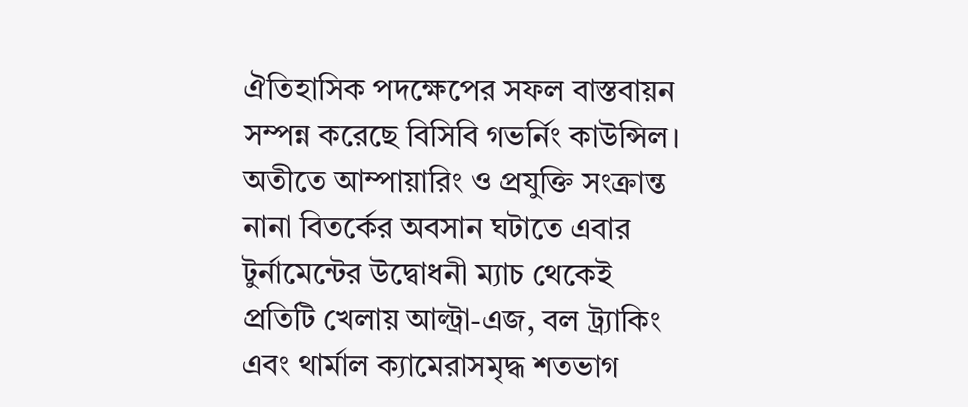ঐতিহাসিক পদক্ষেপের সফল বাস্তবায়ন সম্পন্ন করেছে বিসিবি গভর্নিং কাউন্সিল। অতীতে আম্পায়ারিং ও প্রযুক্তি সংক্রান্ত নানা বিতর্কের অবসান ঘটাতে এবার টুর্নামেন্টের উদ্বোধনী ম্যাচ থেকেই প্রতিটি খেলায় আল্ট্রা-এজ, বল ট্র্যাকিং এবং থার্মাল ক্যামেরাসমৃদ্ধ শতভাগ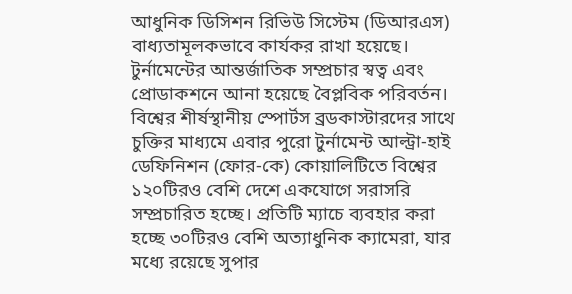আধুনিক ডিসিশন রিভিউ সিস্টেম (ডিআরএস) বাধ্যতামূলকভাবে কার্যকর রাখা হয়েছে। টুর্নামেন্টের আন্তর্জাতিক সম্প্রচার স্বত্ব এবং প্রোডাকশনে আনা হয়েছে বৈপ্লবিক পরিবর্তন। বিশ্বের শীর্ষস্থানীয় স্পোর্টস ব্রডকাস্টারদের সাথে চুক্তির মাধ্যমে এবার পুরো টুর্নামেন্ট আল্ট্রা-হাই ডেফিনিশন (ফোর-কে) কোয়ালিটিতে বিশ্বের ১২০টিরও বেশি দেশে একযোগে সরাসরি সম্প্রচারিত হচ্ছে। প্রতিটি ম্যাচে ব্যবহার করা হচ্ছে ৩০টিরও বেশি অত্যাধুনিক ক্যামেরা, যার মধ্যে রয়েছে সুপার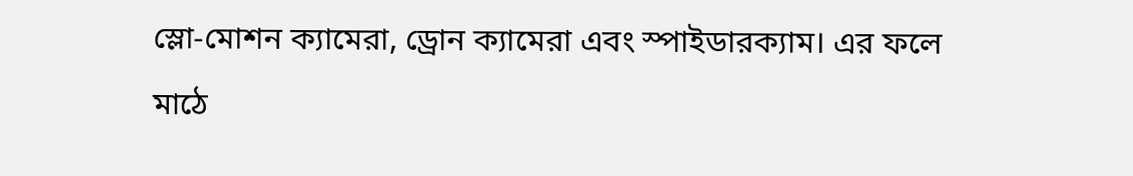স্লো-মোশন ক্যামেরা, ড্রোন ক্যামেরা এবং স্পাইডারক্যাম। এর ফলে মাঠে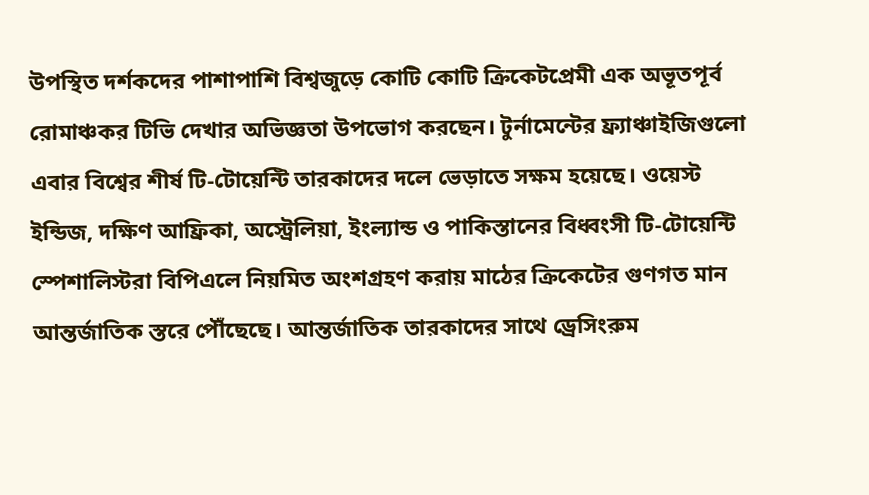উপস্থিত দর্শকদের পাশাপাশি বিশ্বজুড়ে কোটি কোটি ক্রিকেটপ্রেমী এক অভূতপূর্ব রোমাঞ্চকর টিভি দেখার অভিজ্ঞতা উপভোগ করছেন। টুর্নামেন্টের ফ্র্যাঞ্চাইজিগুলো এবার বিশ্বের শীর্ষ টি-টোয়েন্টি তারকাদের দলে ভেড়াতে সক্ষম হয়েছে। ওয়েস্ট ইন্ডিজ, দক্ষিণ আফ্রিকা, অস্ট্রেলিয়া, ইংল্যান্ড ও পাকিস্তানের বিধ্বংসী টি-টোয়েন্টি স্পেশালিস্টরা বিপিএলে নিয়মিত অংশগ্রহণ করায় মাঠের ক্রিকেটের গুণগত মান আন্তর্জাতিক স্তরে পৌঁছেছে। আন্তর্জাতিক তারকাদের সাথে ড্রেসিংরুম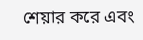শেয়ার করে এবং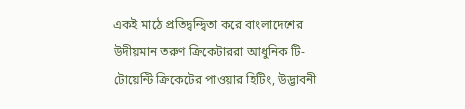একই মাঠে প্রতিদ্বন্দ্বিতা করে বাংলাদেশের উদীয়মান তরুণ ক্রিকেটাররা আধুনিক টি-টোয়েন্টি ক্রিকেটের পাওয়ার হিটিং, উদ্ভাবনী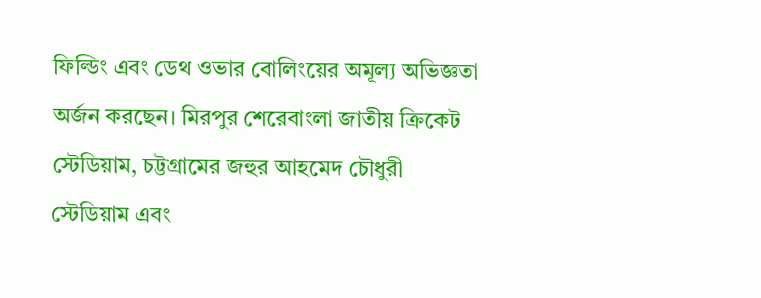ফিল্ডিং এবং ডেথ ওভার বোলিংয়ের অমূল্য অভিজ্ঞতা অর্জন করছেন। মিরপুর শেরেবাংলা জাতীয় ক্রিকেট স্টেডিয়াম, চট্টগ্রামের জহুর আহমেদ চৌধুরী স্টেডিয়াম এবং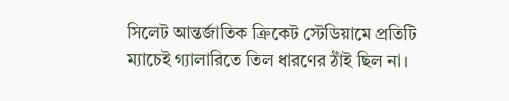সিলেট আন্তর্জাতিক ক্রিকেট স্টেডিয়ামে প্রতিটি ম্যাচেই গ্যালারিতে তিল ধারণের ঠাঁই ছিল না।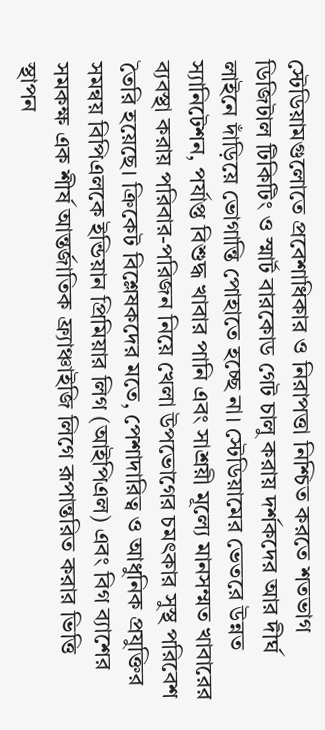স্টেডিয়ামগুলোতে প্রবেশাধিকার ও নিরাপত্তা নিশ্চিত করতে শতভাগ ডিজিটাল টিকিটিং ও স্মার্ট বারকোড গেট চালু করায় দর্শকদের আর দীর্ঘ লাইনে দাঁড়িয়ে ভোগান্তি পোহাতে হচ্ছে না। স্টেডিয়ামের ভেতরে উন্নত স্যানিটেশন, পর্যাপ্ত বিশুদ্ধ খাবার পানি এবং সাশ্রয়ী মূল্যে মানসম্মত খাবারের ব্যবস্থা করায় পরিবার-পরিজন নিয়ে খেলা উপভোগের চমৎকার সুস্থ পরিবেশ তৈরি হয়েছে। ক্রিকেট বিশ্লেষকদের মতে, পেশাদারিত্ব ও আধুনিক প্রযুক্তির সমন্বয় বিপিএলকে ইন্ডিয়ান প্রিমিয়ার লিগ (আইপিএল) এবং বিগ ব্যাশের সমকক্ষ এক শীর্ষ আন্তর্জাতিক ফ্র্যাঞ্চাইজি লিগে রূপান্তরিত করার ভিত্তি স্থাপন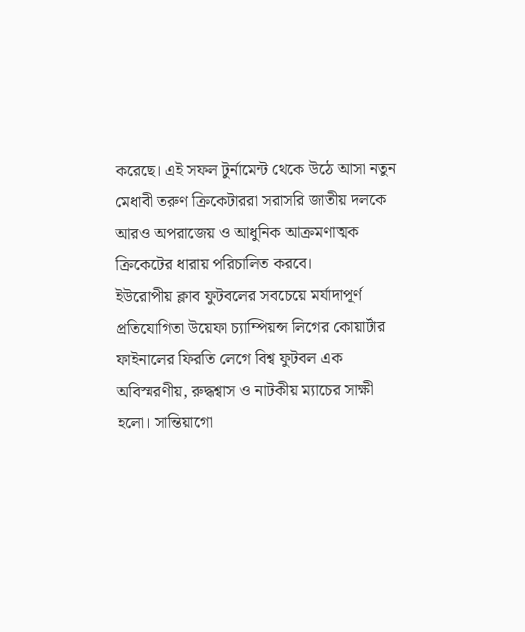করেছে। এই সফল টুর্নামেন্ট থেকে উঠে আসা নতুন মেধাবী তরুণ ক্রিকেটাররা সরাসরি জাতীয় দলকে আরও অপরাজেয় ও আধুনিক আক্রমণাত্মক ক্রিকেটের ধারায় পরিচালিত করবে।
ইউরোপীয় ক্লাব ফুটবলের সবচেয়ে মর্যাদাপূর্ণ প্রতিযোগিতা উয়েফা চ্যাম্পিয়ন্স লিগের কোয়ার্টার ফাইনালের ফিরতি লেগে বিশ্ব ফুটবল এক অবিস্মরণীয়, রুদ্ধশ্বাস ও নাটকীয় ম্যাচের সাক্ষী হলো। সান্তিয়াগো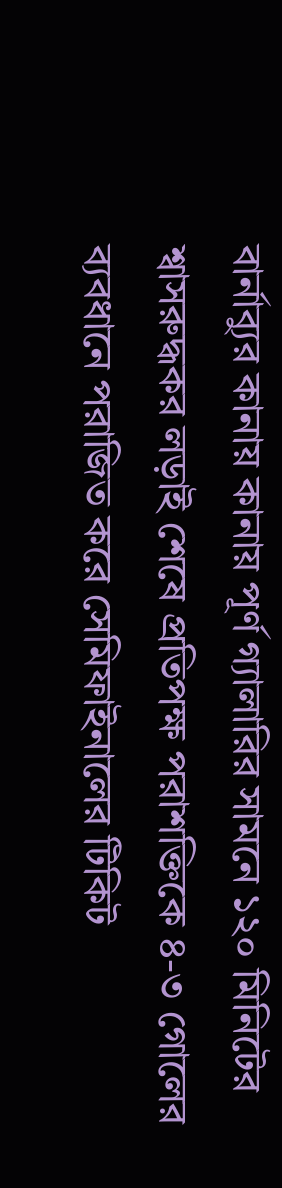বার্নাব্যুর কানায় কানায় পূর্ণ গ্যালারির সামনে ১২০ মিনিটের শ্বাসরুদ্ধকর লড়াই শেষে প্রতিপক্ষ পরাশক্তিকে ৪-৩ গোলের ব্যবধানে পরাজিত করে সেমিফাইনালের টিকিট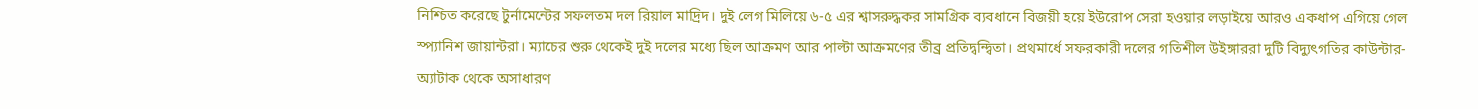নিশ্চিত করেছে টুর্নামেন্টের সফলতম দল রিয়াল মাদ্রিদ। দুই লেগ মিলিয়ে ৬-৫ এর শ্বাসরুদ্ধকর সামগ্রিক ব্যবধানে বিজয়ী হয়ে ইউরোপ সেরা হওয়ার লড়াইয়ে আরও একধাপ এগিয়ে গেল স্প্যানিশ জায়ান্টরা। ম্যাচের শুরু থেকেই দুই দলের মধ্যে ছিল আক্রমণ আর পাল্টা আক্রমণের তীব্র প্রতিদ্বন্দ্বিতা। প্রথমার্ধে সফরকারী দলের গতিশীল উইঙ্গাররা দুটি বিদ্যুৎগতির কাউন্টার-অ্যাটাক থেকে অসাধারণ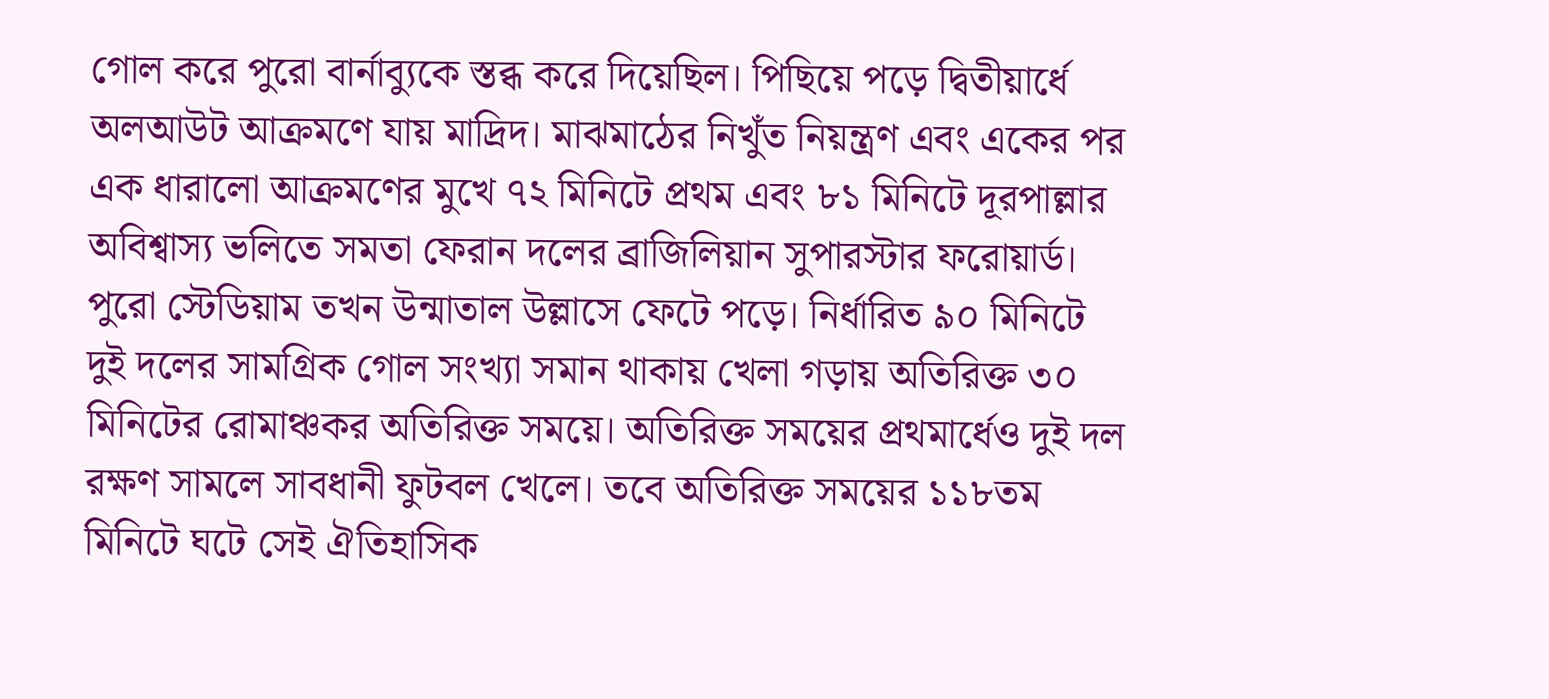গোল করে পুরো বার্নাব্যুকে স্তব্ধ করে দিয়েছিল। পিছিয়ে পড়ে দ্বিতীয়ার্ধে অলআউট আক্রমণে যায় মাদ্রিদ। মাঝমাঠের নিখুঁত নিয়ন্ত্রণ এবং একের পর এক ধারালো আক্রমণের মুখে ৭২ মিনিটে প্রথম এবং ৮১ মিনিটে দূরপাল্লার অবিশ্বাস্য ভলিতে সমতা ফেরান দলের ব্রাজিলিয়ান সুপারস্টার ফরোয়ার্ড। পুরো স্টেডিয়াম তখন উন্মাতাল উল্লাসে ফেটে পড়ে। নির্ধারিত ৯০ মিনিটে দুই দলের সামগ্রিক গোল সংখ্যা সমান থাকায় খেলা গড়ায় অতিরিক্ত ৩০ মিনিটের রোমাঞ্চকর অতিরিক্ত সময়ে। অতিরিক্ত সময়ের প্রথমার্ধেও দুই দল রক্ষণ সামলে সাবধানী ফুটবল খেলে। তবে অতিরিক্ত সময়ের ১১৮তম মিনিটে ঘটে সেই ঐতিহাসিক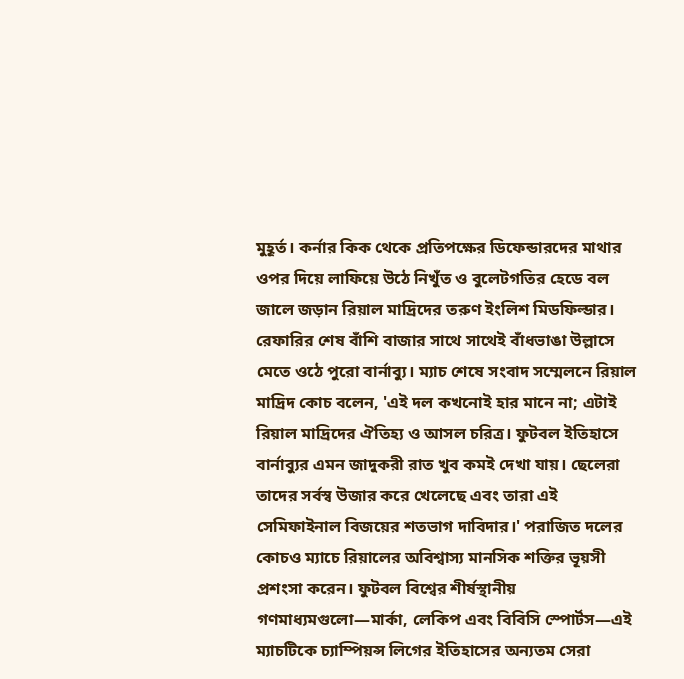মুহূর্ত। কর্নার কিক থেকে প্রতিপক্ষের ডিফেন্ডারদের মাথার ওপর দিয়ে লাফিয়ে উঠে নিখুঁত ও বুলেটগতির হেডে বল জালে জড়ান রিয়াল মাদ্রিদের তরুণ ইংলিশ মিডফিল্ডার। রেফারির শেষ বাঁশি বাজার সাথে সাথেই বাঁধভাঙা উল্লাসে মেতে ওঠে পুরো বার্নাব্যু। ম্যাচ শেষে সংবাদ সম্মেলনে রিয়াল মাদ্রিদ কোচ বলেন, 'এই দল কখনোই হার মানে না; এটাই রিয়াল মাদ্রিদের ঐতিহ্য ও আসল চরিত্র। ফুটবল ইতিহাসে বার্নাব্যুর এমন জাদুকরী রাত খুব কমই দেখা যায়। ছেলেরা তাদের সর্বস্ব উজার করে খেলেছে এবং তারা এই সেমিফাইনাল বিজয়ের শতভাগ দাবিদার।' পরাজিত দলের কোচও ম্যাচে রিয়ালের অবিশ্বাস্য মানসিক শক্তির ভূয়সী প্রশংসা করেন। ফুটবল বিশ্বের শীর্ষস্থানীয় গণমাধ্যমগুলো—মার্কা, লেকিপ এবং বিবিসি স্পোর্টস—এই ম্যাচটিকে চ্যাম্পিয়ন্স লিগের ইতিহাসের অন্যতম সেরা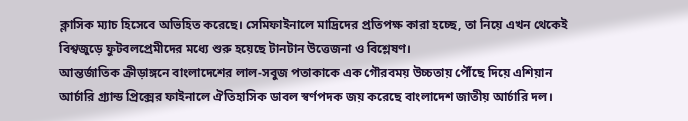ক্লাসিক ম্যাচ হিসেবে অভিহিত করেছে। সেমিফাইনালে মাদ্রিদের প্রতিপক্ষ কারা হচ্ছে, তা নিয়ে এখন থেকেই বিশ্বজুড়ে ফুটবলপ্রেমীদের মধ্যে শুরু হয়েছে টানটান উত্তেজনা ও বিশ্লেষণ।
আন্তর্জাতিক ক্রীড়াঙ্গনে বাংলাদেশের লাল-সবুজ পতাকাকে এক গৌরবময় উচ্চতায় পৌঁছে দিয়ে এশিয়ান আর্চারি গ্র্যান্ড প্রিক্সের ফাইনালে ঐতিহাসিক ডাবল স্বর্ণপদক জয় করেছে বাংলাদেশ জাতীয় আর্চারি দল।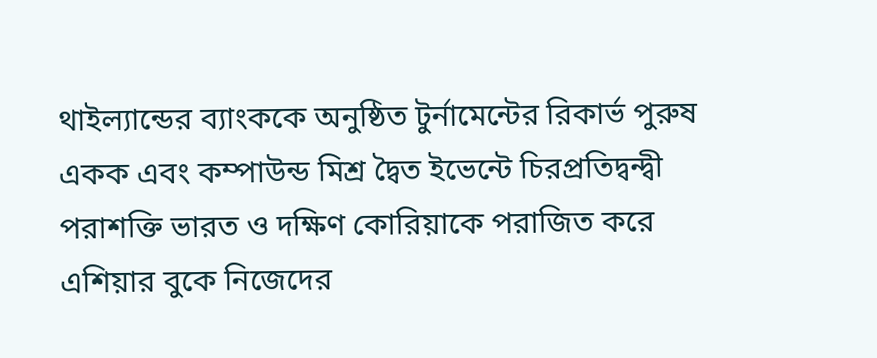থাইল্যান্ডের ব্যাংককে অনুষ্ঠিত টুর্নামেন্টের রিকার্ভ পুরুষ একক এবং কম্পাউন্ড মিশ্র দ্বৈত ইভেন্টে চিরপ্রতিদ্বন্দ্বী পরাশক্তি ভারত ও দক্ষিণ কোরিয়াকে পরাজিত করে এশিয়ার বুকে নিজেদের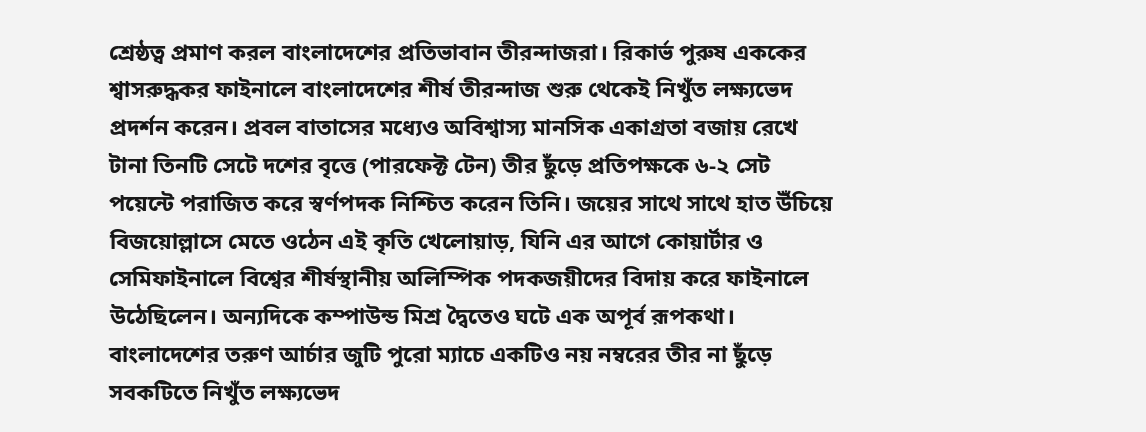শ্রেষ্ঠত্ব প্রমাণ করল বাংলাদেশের প্রতিভাবান তীরন্দাজরা। রিকার্ভ পুরুষ এককের শ্বাসরুদ্ধকর ফাইনালে বাংলাদেশের শীর্ষ তীরন্দাজ শুরু থেকেই নিখুঁত লক্ষ্যভেদ প্রদর্শন করেন। প্রবল বাতাসের মধ্যেও অবিশ্বাস্য মানসিক একাগ্রতা বজায় রেখে টানা তিনটি সেটে দশের বৃত্তে (পারফেক্ট টেন) তীর ছুঁড়ে প্রতিপক্ষকে ৬-২ সেট পয়েন্টে পরাজিত করে স্বর্ণপদক নিশ্চিত করেন তিনি। জয়ের সাথে সাথে হাত উঁচিয়ে বিজয়োল্লাসে মেতে ওঠেন এই কৃতি খেলোয়াড়, যিনি এর আগে কোয়ার্টার ও সেমিফাইনালে বিশ্বের শীর্ষস্থানীয় অলিম্পিক পদকজয়ীদের বিদায় করে ফাইনালে উঠেছিলেন। অন্যদিকে কম্পাউন্ড মিশ্র দ্বৈতেও ঘটে এক অপূর্ব রূপকথা। বাংলাদেশের তরুণ আর্চার জুটি পুরো ম্যাচে একটিও নয় নম্বরের তীর না ছুঁড়ে সবকটিতে নিখুঁত লক্ষ্যভেদ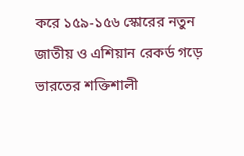করে ১৫৯-১৫৬ স্কোরের নতুন জাতীয় ও এশিয়ান রেকর্ড গড়ে ভারতের শক্তিশালী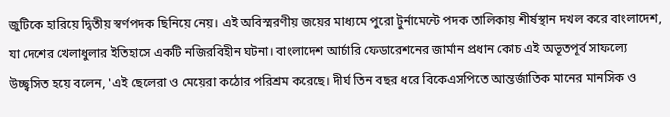জুটিকে হারিয়ে দ্বিতীয় স্বর্ণপদক ছিনিয়ে নেয়। এই অবিস্মরণীয় জয়ের মাধ্যমে পুরো টুর্নামেন্টে পদক তালিকায় শীর্ষস্থান দখল করে বাংলাদেশ, যা দেশের খেলাধুলার ইতিহাসে একটি নজিরবিহীন ঘটনা। বাংলাদেশ আর্চারি ফেডারেশনের জার্মান প্রধান কোচ এই অভূতপূর্ব সাফল্যে উচ্ছ্বসিত হয়ে বলেন, 'এই ছেলেরা ও মেয়েরা কঠোর পরিশ্রম করেছে। দীর্ঘ তিন বছর ধরে বিকেএসপিতে আন্তর্জাতিক মানের মানসিক ও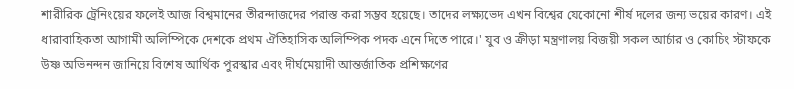শারীরিক ট্রেনিংয়ের ফলেই আজ বিশ্বমানের তীরন্দাজদের পরাস্ত করা সম্ভব হয়েছে। তাদের লক্ষ্যভেদ এখন বিশ্বের যেকোনো শীর্ষ দলের জন্য ভয়ের কারণ। এই ধারাবাহিকতা আগামী অলিম্পিকে দেশকে প্রথম ঐতিহাসিক অলিম্পিক পদক এনে দিতে পারে।' যুব ও ক্রীড়া মন্ত্রণালয় বিজয়ী সকল আর্চার ও কোচিং স্টাফকে উষ্ণ অভিনন্দন জানিয়ে বিশেষ আর্থিক পুরস্কার এবং দীর্ঘমেয়াদী আন্তর্জাতিক প্রশিক্ষণের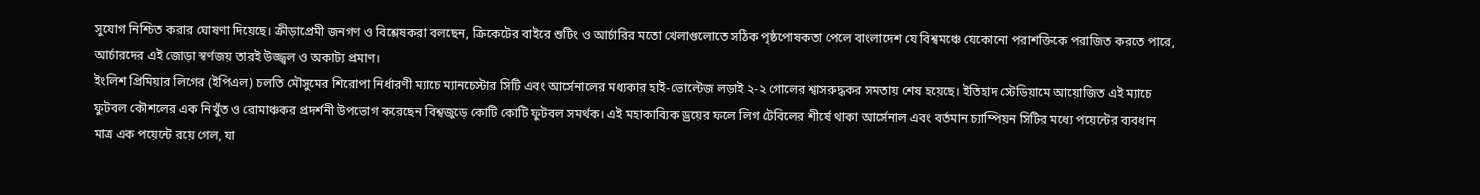সুযোগ নিশ্চিত করার ঘোষণা দিয়েছে। ক্রীড়াপ্রেমী জনগণ ও বিশ্লেষকরা বলছেন, ক্রিকেটের বাইরে শুটিং ও আর্চারির মতো খেলাগুলোতে সঠিক পৃষ্ঠপোষকতা পেলে বাংলাদেশ যে বিশ্বমঞ্চে যেকোনো পরাশক্তিকে পরাজিত করতে পারে, আর্চারদের এই জোড়া স্বর্ণজয় তারই উজ্জ্বল ও অকাট্য প্রমাণ।
ইংলিশ প্রিমিয়ার লিগের (ইপিএল) চলতি মৌসুমের শিরোপা নির্ধারণী ম্যাচে ম্যানচেস্টার সিটি এবং আর্সেনালের মধ্যকার হাই-ভোল্টেজ লড়াই ২-২ গোলের শ্বাসরুদ্ধকর সমতায় শেষ হয়েছে। ইতিহাদ স্টেডিয়ামে আয়োজিত এই ম্যাচে ফুটবল কৌশলের এক নিখুঁত ও রোমাঞ্চকর প্রদর্শনী উপভোগ করেছেন বিশ্বজুড়ে কোটি কোটি ফুটবল সমর্থক। এই মহাকাব্যিক ড্রয়ের ফলে লিগ টেবিলের শীর্ষে থাকা আর্সেনাল এবং বর্তমান চ্যাম্পিয়ন সিটির মধ্যে পয়েন্টের ব্যবধান মাত্র এক পয়েন্টে রয়ে গেল, যা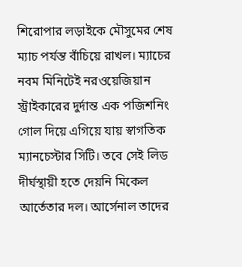শিরোপার লড়াইকে মৌসুমের শেষ ম্যাচ পর্যন্ত বাঁচিয়ে রাখল। ম্যাচের নবম মিনিটেই নরওয়েজিয়ান স্ট্রাইকারের দুর্দান্ত এক পজিশনিং গোল দিয়ে এগিয়ে যায় স্বাগতিক ম্যানচেস্টার সিটি। তবে সেই লিড দীর্ঘস্থায়ী হতে দেয়নি মিকেল আর্তেতার দল। আর্সেনাল তাদের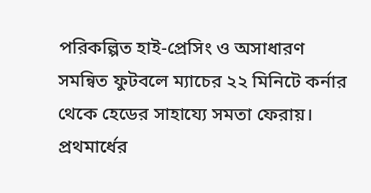পরিকল্পিত হাই-প্রেসিং ও অসাধারণ সমন্বিত ফুটবলে ম্যাচের ২২ মিনিটে কর্নার থেকে হেডের সাহায্যে সমতা ফেরায়। প্রথমার্ধের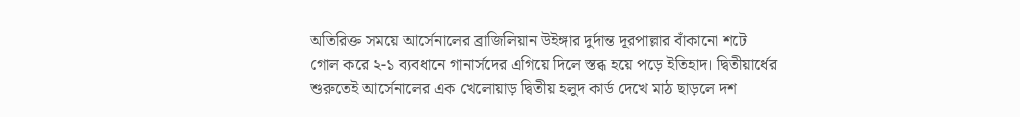অতিরিক্ত সময়ে আর্সেনালের ব্রাজিলিয়ান উইঙ্গার দুর্দান্ত দূরপাল্লার বাঁকানো শটে গোল করে ২-১ ব্যবধানে গানার্সদের এগিয়ে দিলে স্তব্ধ হয়ে পড়ে ইতিহাদ। দ্বিতীয়ার্ধের শুরুতেই আর্সেনালের এক খেলোয়াড় দ্বিতীয় হলুদ কার্ড দেখে মাঠ ছাড়লে দশ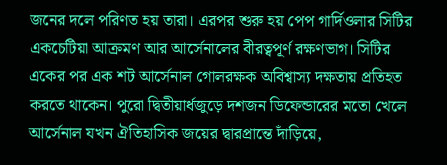জনের দলে পরিণত হয় তারা। এরপর শুরু হয় পেপ গার্দিওলার সিটির একচেটিয়া আক্রমণ আর আর্সেনালের বীরত্বপূর্ণ রক্ষণভাগ। সিটির একের পর এক শট আর্সেনাল গোলরক্ষক অবিশ্বাস্য দক্ষতায় প্রতিহত করতে থাকেন। পুরো দ্বিতীয়ার্ধজুড়ে দশজন ডিফেন্ডারের মতো খেলে আর্সেনাল যখন ঐতিহাসিক জয়ের দ্বারপ্রান্তে দাঁড়িয়ে,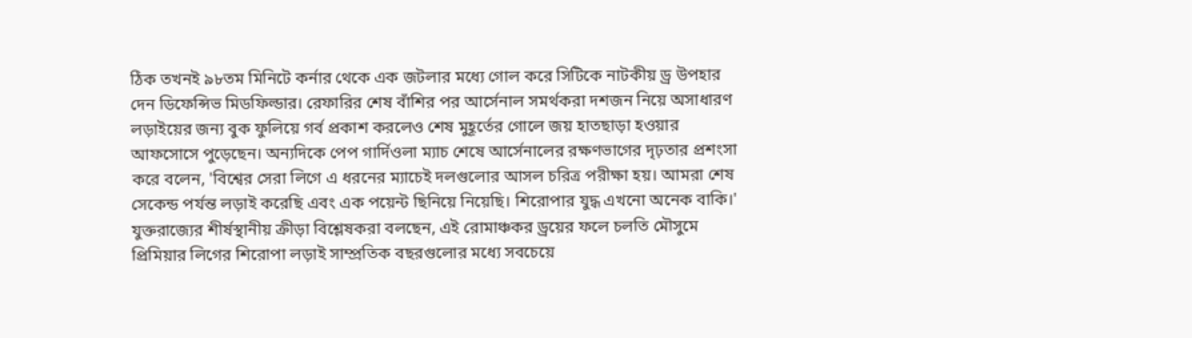ঠিক তখনই ৯৮তম মিনিটে কর্নার থেকে এক জটলার মধ্যে গোল করে সিটিকে নাটকীয় ড্র উপহার দেন ডিফেন্সিভ মিডফিল্ডার। রেফারির শেষ বাঁশির পর আর্সেনাল সমর্থকরা দশজন নিয়ে অসাধারণ লড়াইয়ের জন্য বুক ফুলিয়ে গর্ব প্রকাশ করলেও শেষ মুহূর্তের গোলে জয় হাতছাড়া হওয়ার আফসোসে পুড়েছেন। অন্যদিকে পেপ গার্দিওলা ম্যাচ শেষে আর্সেনালের রক্ষণভাগের দৃঢ়তার প্রশংসা করে বলেন, 'বিশ্বের সেরা লিগে এ ধরনের ম্যাচেই দলগুলোর আসল চরিত্র পরীক্ষা হয়। আমরা শেষ সেকেন্ড পর্যন্ত লড়াই করেছি এবং এক পয়েন্ট ছিনিয়ে নিয়েছি। শিরোপার যুদ্ধ এখনো অনেক বাকি।' যুক্তরাজ্যের শীর্ষস্থানীয় ক্রীড়া বিশ্লেষকরা বলছেন, এই রোমাঞ্চকর ড্রয়ের ফলে চলতি মৌসুমে প্রিমিয়ার লিগের শিরোপা লড়াই সাম্প্রতিক বছরগুলোর মধ্যে সবচেয়ে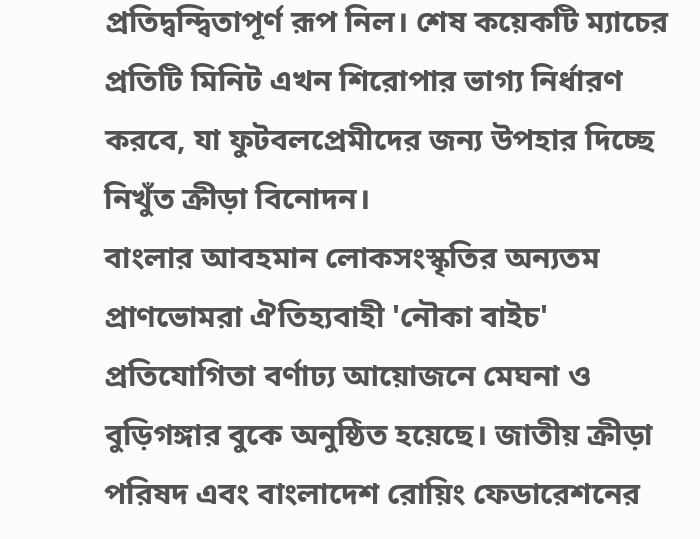প্রতিদ্বন্দ্বিতাপূর্ণ রূপ নিল। শেষ কয়েকটি ম্যাচের প্রতিটি মিনিট এখন শিরোপার ভাগ্য নির্ধারণ করবে, যা ফুটবলপ্রেমীদের জন্য উপহার দিচ্ছে নিখুঁত ক্রীড়া বিনোদন।
বাংলার আবহমান লোকসংস্কৃতির অন্যতম প্রাণভোমরা ঐতিহ্যবাহী 'নৌকা বাইচ' প্রতিযোগিতা বর্ণাঢ্য আয়োজনে মেঘনা ও বুড়িগঙ্গার বুকে অনুষ্ঠিত হয়েছে। জাতীয় ক্রীড়া পরিষদ এবং বাংলাদেশ রোয়িং ফেডারেশনের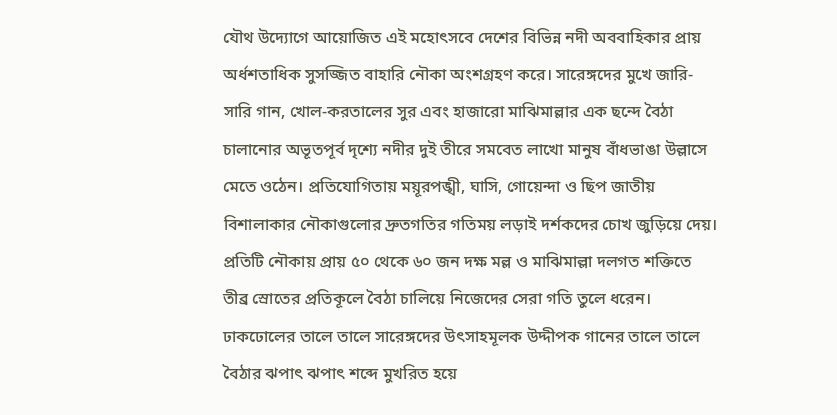যৌথ উদ্যোগে আয়োজিত এই মহোৎসবে দেশের বিভিন্ন নদী অববাহিকার প্রায় অর্ধশতাধিক সুসজ্জিত বাহারি নৌকা অংশগ্রহণ করে। সারেঙ্গদের মুখে জারি-সারি গান, খোল-করতালের সুর এবং হাজারো মাঝিমাল্লার এক ছন্দে বৈঠা চালানোর অভূতপূর্ব দৃশ্যে নদীর দুই তীরে সমবেত লাখো মানুষ বাঁধভাঙা উল্লাসে মেতে ওঠেন। প্রতিযোগিতায় ময়ূরপঙ্খী, ঘাসি, গোয়েন্দা ও ছিপ জাতীয় বিশালাকার নৌকাগুলোর দ্রুতগতির গতিময় লড়াই দর্শকদের চোখ জুড়িয়ে দেয়। প্রতিটি নৌকায় প্রায় ৫০ থেকে ৬০ জন দক্ষ মল্ল ও মাঝিমাল্লা দলগত শক্তিতে তীব্র স্রোতের প্রতিকূলে বৈঠা চালিয়ে নিজেদের সেরা গতি তুলে ধরেন। ঢাকঢোলের তালে তালে সারেঙ্গদের উৎসাহমূলক উদ্দীপক গানের তালে তালে বৈঠার ঝপাৎ ঝপাৎ শব্দে মুখরিত হয়ে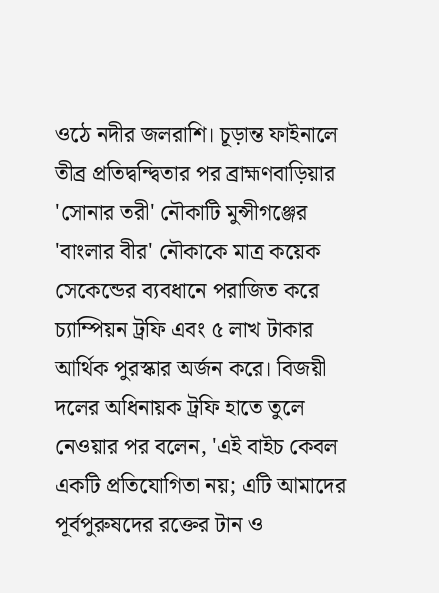ওঠে নদীর জলরাশি। চূড়ান্ত ফাইনালে তীব্র প্রতিদ্বন্দ্বিতার পর ব্রাহ্মণবাড়িয়ার 'সোনার তরী' নৌকাটি মুন্সীগঞ্জের 'বাংলার বীর' নৌকাকে মাত্র কয়েক সেকেন্ডের ব্যবধানে পরাজিত করে চ্যাম্পিয়ন ট্রফি এবং ৫ লাখ টাকার আর্থিক পুরস্কার অর্জন করে। বিজয়ী দলের অধিনায়ক ট্রফি হাতে তুলে নেওয়ার পর বলেন, 'এই বাইচ কেবল একটি প্রতিযোগিতা নয়; এটি আমাদের পূর্বপুরুষদের রক্তের টান ও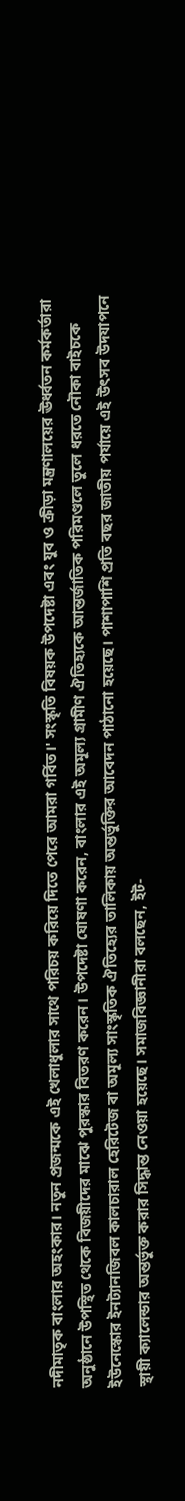নদীমাতৃক বাংলার অহংকার। নতুন প্রজন্মকে এই খেলাধুলার সাথে পরিচয় করিয়ে দিতে পেরে আমরা গর্বিত।' সংস্কৃতি বিষয়ক উপদেষ্টা এবং যুব ও ক্রীড়া মন্ত্রণালয়ের ঊর্ধ্বতন কর্মকর্তারা অনুষ্ঠানে উপস্থিত থেকে বিজয়ীদের মাঝে পুরস্কার বিতরণ করেন। উপদেষ্টা ঘোষণা করেন, বাংলার এই অমূল্য গ্রামীণ ঐতিহ্যকে আন্তর্জাতিক পরিমণ্ডলে তুলে ধরতে নৌকা বাইচকে ইউনেস্কোর ইনট্যানজিবল কালচারাল হেরিটেজ বা অমূল্য সাংস্কৃতিক ঐতিহ্যের তালিকায় অন্তর্ভুক্তির আবেদন পাঠানো হয়েছে। পাশাপাশি প্রতি বছর জাতীয় পর্যায়ে এই উৎসব উদযাপনে স্থায়ী ক্যালেন্ডার অন্তর্ভুক্ত করার সিদ্ধান্ত নেওয়া হয়েছে। সমাজবিজ্ঞানীরা বলছেন, ইট-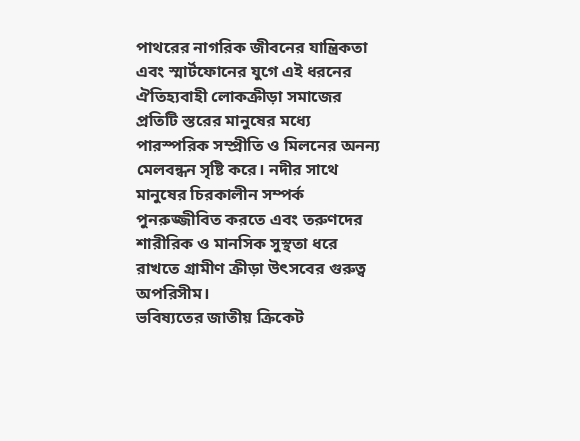পাথরের নাগরিক জীবনের যান্ত্রিকতা এবং স্মার্টফোনের যুগে এই ধরনের ঐতিহ্যবাহী লোকক্রীড়া সমাজের প্রতিটি স্তরের মানুষের মধ্যে পারস্পরিক সম্প্রীতি ও মিলনের অনন্য মেলবন্ধন সৃষ্টি করে। নদীর সাথে মানুষের চিরকালীন সম্পর্ক পুনরুজ্জীবিত করতে এবং তরুণদের শারীরিক ও মানসিক সুস্থতা ধরে রাখতে গ্রামীণ ক্রীড়া উৎসবের গুরুত্ব অপরিসীম।
ভবিষ্যতের জাতীয় ক্রিকেট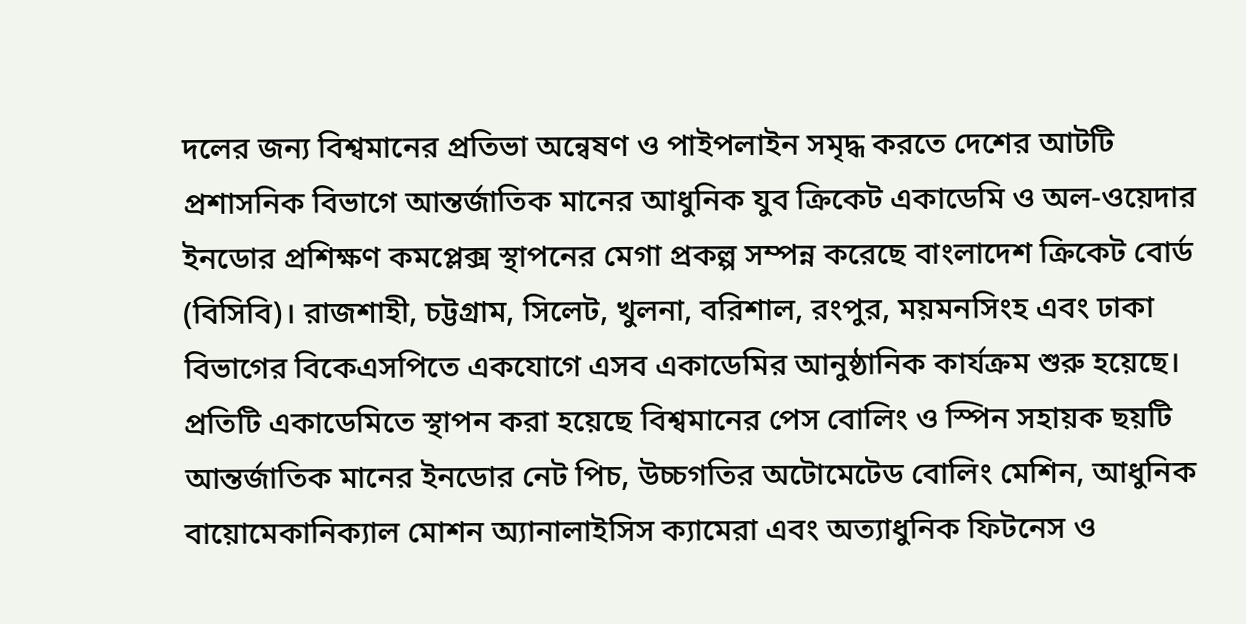দলের জন্য বিশ্বমানের প্রতিভা অন্বেষণ ও পাইপলাইন সমৃদ্ধ করতে দেশের আটটি প্রশাসনিক বিভাগে আন্তর্জাতিক মানের আধুনিক যুব ক্রিকেট একাডেমি ও অল-ওয়েদার ইনডোর প্রশিক্ষণ কমপ্লেক্স স্থাপনের মেগা প্রকল্প সম্পন্ন করেছে বাংলাদেশ ক্রিকেট বোর্ড (বিসিবি)। রাজশাহী, চট্টগ্রাম, সিলেট, খুলনা, বরিশাল, রংপুর, ময়মনসিংহ এবং ঢাকা বিভাগের বিকেএসপিতে একযোগে এসব একাডেমির আনুষ্ঠানিক কার্যক্রম শুরু হয়েছে। প্রতিটি একাডেমিতে স্থাপন করা হয়েছে বিশ্বমানের পেস বোলিং ও স্পিন সহায়ক ছয়টি আন্তর্জাতিক মানের ইনডোর নেট পিচ, উচ্চগতির অটোমেটেড বোলিং মেশিন, আধুনিক বায়োমেকানিক্যাল মোশন অ্যানালাইসিস ক্যামেরা এবং অত্যাধুনিক ফিটনেস ও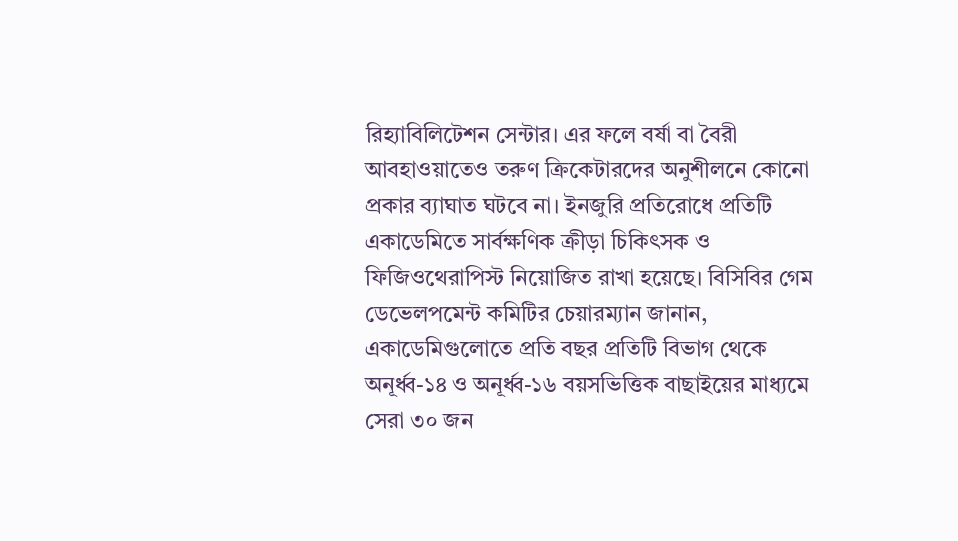রিহ্যাবিলিটেশন সেন্টার। এর ফলে বর্ষা বা বৈরী আবহাওয়াতেও তরুণ ক্রিকেটারদের অনুশীলনে কোনো প্রকার ব্যাঘাত ঘটবে না। ইনজুরি প্রতিরোধে প্রতিটি একাডেমিতে সার্বক্ষণিক ক্রীড়া চিকিৎসক ও ফিজিওথেরাপিস্ট নিয়োজিত রাখা হয়েছে। বিসিবির গেম ডেভেলপমেন্ট কমিটির চেয়ারম্যান জানান, একাডেমিগুলোতে প্রতি বছর প্রতিটি বিভাগ থেকে অনূর্ধ্ব-১৪ ও অনূর্ধ্ব-১৬ বয়সভিত্তিক বাছাইয়ের মাধ্যমে সেরা ৩০ জন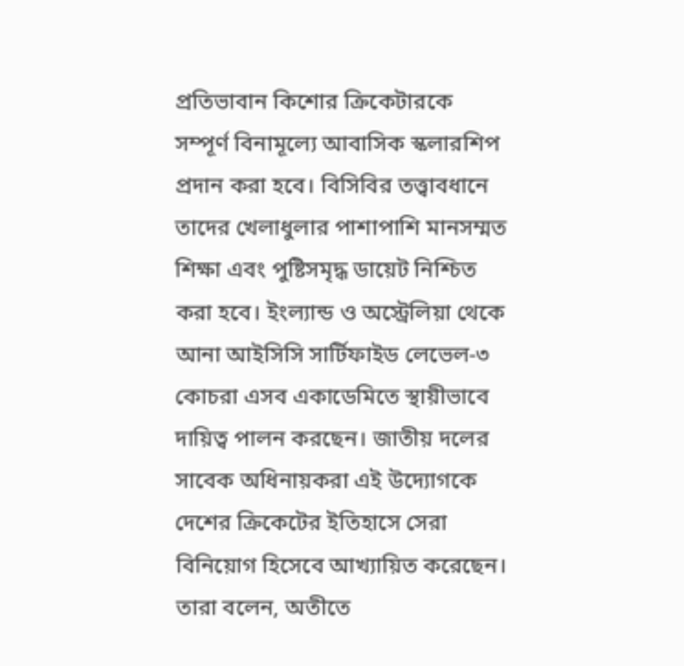প্রতিভাবান কিশোর ক্রিকেটারকে সম্পূর্ণ বিনামূল্যে আবাসিক স্কলারশিপ প্রদান করা হবে। বিসিবির তত্ত্বাবধানে তাদের খেলাধুলার পাশাপাশি মানসম্মত শিক্ষা এবং পুষ্টিসমৃদ্ধ ডায়েট নিশ্চিত করা হবে। ইংল্যান্ড ও অস্ট্রেলিয়া থেকে আনা আইসিসি সার্টিফাইড লেভেল-৩ কোচরা এসব একাডেমিতে স্থায়ীভাবে দায়িত্ব পালন করছেন। জাতীয় দলের সাবেক অধিনায়করা এই উদ্যোগকে দেশের ক্রিকেটের ইতিহাসে সেরা বিনিয়োগ হিসেবে আখ্যায়িত করেছেন। তারা বলেন, অতীতে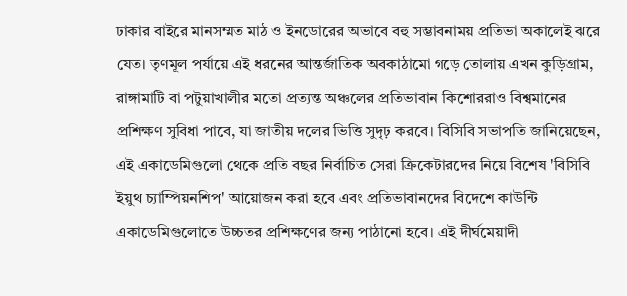ঢাকার বাইরে মানসম্মত মাঠ ও ইনডোরের অভাবে বহু সম্ভাবনাময় প্রতিভা অকালেই ঝরে যেত। তৃণমূল পর্যায়ে এই ধরনের আন্তর্জাতিক অবকাঠামো গড়ে তোলায় এখন কুড়িগ্রাম, রাঙ্গামাটি বা পটুয়াখালীর মতো প্রত্যন্ত অঞ্চলের প্রতিভাবান কিশোররাও বিশ্বমানের প্রশিক্ষণ সুবিধা পাবে, যা জাতীয় দলের ভিত্তি সুদৃঢ় করবে। বিসিবি সভাপতি জানিয়েছেন, এই একাডেমিগুলো থেকে প্রতি বছর নির্বাচিত সেরা ক্রিকেটারদের নিয়ে বিশেষ 'বিসিবি ইয়ুথ চ্যাম্পিয়নশিপ' আয়োজন করা হবে এবং প্রতিভাবানদের বিদেশে কাউন্টি একাডেমিগুলোতে উচ্চতর প্রশিক্ষণের জন্য পাঠানো হবে। এই দীর্ঘমেয়াদী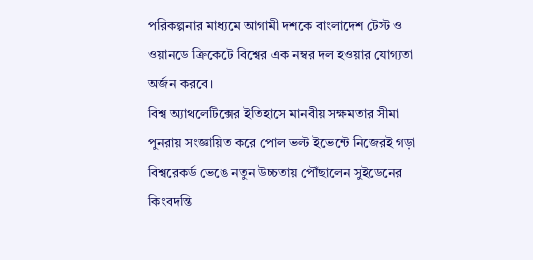পরিকল্পনার মাধ্যমে আগামী দশকে বাংলাদেশ টেস্ট ও ওয়ানডে ক্রিকেটে বিশ্বের এক নম্বর দল হওয়ার যোগ্যতা অর্জন করবে।
বিশ্ব অ্যাথলেটিক্সের ইতিহাসে মানবীয় সক্ষমতার সীমা পুনরায় সংজ্ঞায়িত করে পোল ভল্ট ইভেন্টে নিজেরই গড়া বিশ্বরেকর্ড ভেঙে নতুন উচ্চতায় পৌঁছালেন সুইডেনের কিংবদন্তি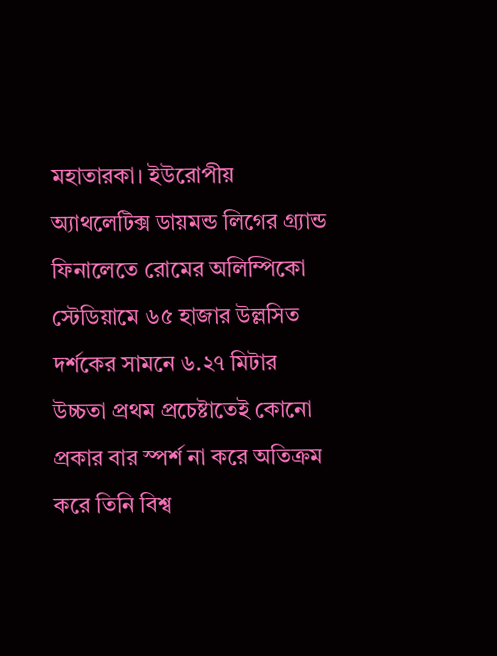মহাতারকা। ইউরোপীয় অ্যাথলেটিক্স ডায়মন্ড লিগের গ্র্যান্ড ফিনালেতে রোমের অলিম্পিকো স্টেডিয়ামে ৬৫ হাজার উল্লসিত দর্শকের সামনে ৬.২৭ মিটার উচ্চতা প্রথম প্রচেষ্টাতেই কোনো প্রকার বার স্পর্শ না করে অতিক্রম করে তিনি বিশ্ব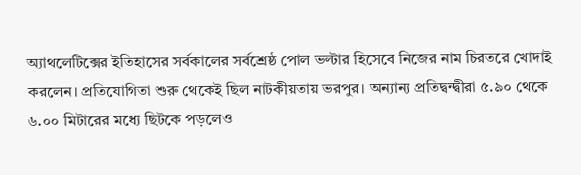অ্যাথলেটিক্সের ইতিহাসের সর্বকালের সর্বশ্রেষ্ঠ পোল ভল্টার হিসেবে নিজের নাম চিরতরে খোদাই করলেন। প্রতিযোগিতা শুরু থেকেই ছিল নাটকীয়তায় ভরপুর। অন্যান্য প্রতিদ্বন্দ্বীরা ৫.৯০ থেকে ৬.০০ মিটারের মধ্যে ছিটকে পড়লেও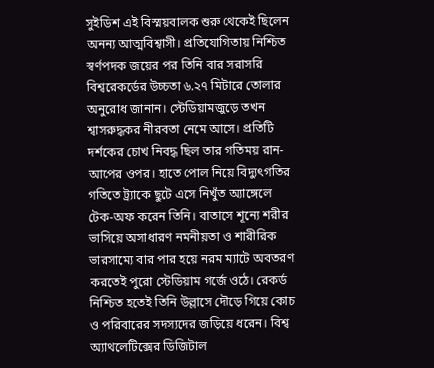সুইডিশ এই বিস্ময়বালক শুরু থেকেই ছিলেন অনন্য আত্মবিশ্বাসী। প্রতিযোগিতায় নিশ্চিত স্বর্ণপদক জয়ের পর তিনি বার সরাসরি বিশ্বরেকর্ডের উচ্চতা ৬.২৭ মিটারে তোলার অনুরোধ জানান। স্টেডিয়ামজুড়ে তখন শ্বাসরুদ্ধকর নীরবতা নেমে আসে। প্রতিটি দর্শকের চোখ নিবদ্ধ ছিল তার গতিময় রান-আপের ওপর। হাতে পোল নিয়ে বিদ্যুৎগতির গতিতে ট্র্যাকে ছুটে এসে নিখুঁত অ্যাঙ্গেলে টেক-অফ করেন তিনি। বাতাসে শূন্যে শরীর ভাসিয়ে অসাধারণ নমনীয়তা ও শারীরিক ভারসাম্যে বার পার হয়ে নরম ম্যাটে অবতরণ করতেই পুরো স্টেডিয়াম গর্জে ওঠে। রেকর্ড নিশ্চিত হতেই তিনি উল্লাসে দৌড়ে গিয়ে কোচ ও পরিবারের সদস্যদের জড়িয়ে ধরেন। বিশ্ব অ্যাথলেটিক্সের ডিজিটাল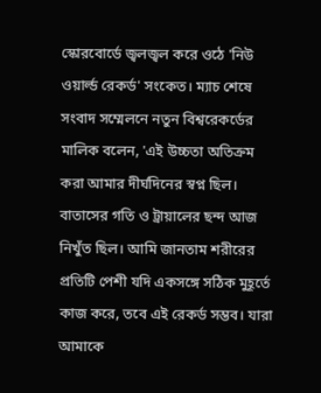স্কোরবোর্ডে জ্বলজ্বল করে ওঠে 'নিউ ওয়ার্ল্ড রেকর্ড' সংকেত। ম্যাচ শেষে সংবাদ সম্মেলনে নতুন বিশ্বরেকর্ডের মালিক বলেন, 'এই উচ্চতা অতিক্রম করা আমার দীর্ঘদিনের স্বপ্ন ছিল। বাতাসের গতি ও ট্রায়ালের ছন্দ আজ নিখুঁত ছিল। আমি জানতাম শরীরের প্রতিটি পেশী যদি একসঙ্গে সঠিক মুহূর্তে কাজ করে, তবে এই রেকর্ড সম্ভব। যারা আমাকে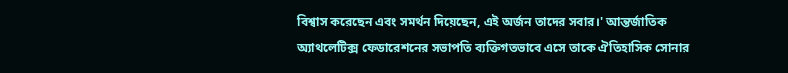বিশ্বাস করেছেন এবং সমর্থন দিয়েছেন, এই অর্জন তাদের সবার।' আন্তর্জাতিক অ্যাথলেটিক্স ফেডারেশনের সভাপতি ব্যক্তিগতভাবে এসে তাকে ঐতিহাসিক সোনার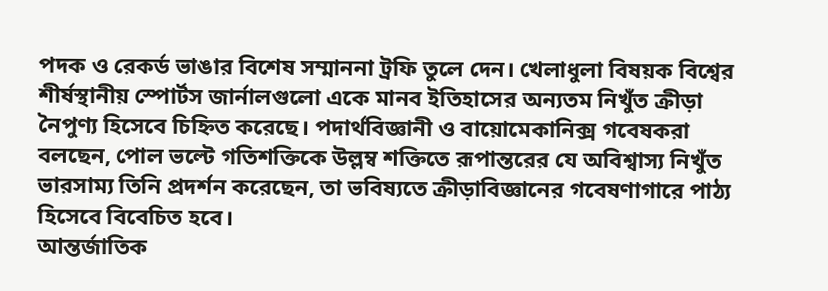পদক ও রেকর্ড ভাঙার বিশেষ সম্মাননা ট্রফি তুলে দেন। খেলাধুলা বিষয়ক বিশ্বের শীর্ষস্থানীয় স্পোর্টস জার্নালগুলো একে মানব ইতিহাসের অন্যতম নিখুঁত ক্রীড়া নৈপুণ্য হিসেবে চিহ্নিত করেছে। পদার্থবিজ্ঞানী ও বায়োমেকানিক্স গবেষকরা বলছেন, পোল ভল্টে গতিশক্তিকে উল্লম্ব শক্তিতে রূপান্তরের যে অবিশ্বাস্য নিখুঁত ভারসাম্য তিনি প্রদর্শন করেছেন, তা ভবিষ্যতে ক্রীড়াবিজ্ঞানের গবেষণাগারে পাঠ্য হিসেবে বিবেচিত হবে।
আন্তর্জাতিক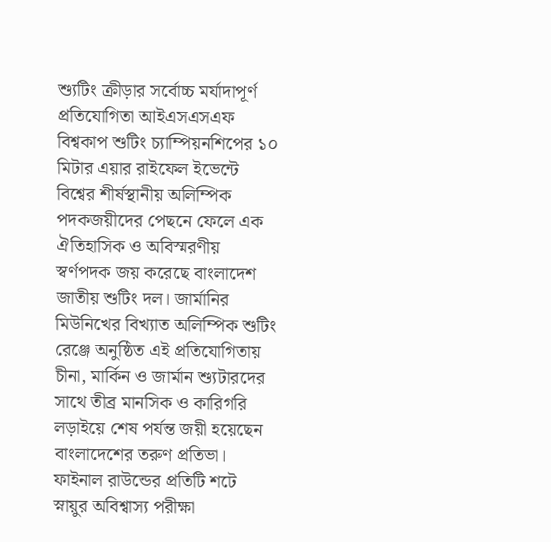শ্যুটিং ক্রীড়ার সর্বোচ্চ মর্যাদাপূর্ণ প্রতিযোগিতা আইএসএসএফ বিশ্বকাপ শুটিং চ্যাম্পিয়নশিপের ১০ মিটার এয়ার রাইফেল ইভেন্টে বিশ্বের শীর্ষস্থানীয় অলিম্পিক পদকজয়ীদের পেছনে ফেলে এক ঐতিহাসিক ও অবিস্মরণীয় স্বর্ণপদক জয় করেছে বাংলাদেশ জাতীয় শুটিং দল। জার্মানির মিউনিখের বিখ্যাত অলিম্পিক শুটিং রেঞ্জে অনুষ্ঠিত এই প্রতিযোগিতায় চীনা, মার্কিন ও জার্মান শ্যুটারদের সাথে তীব্র মানসিক ও কারিগরি লড়াইয়ে শেষ পর্যন্ত জয়ী হয়েছেন বাংলাদেশের তরুণ প্রতিভা। ফাইনাল রাউন্ডের প্রতিটি শটে স্নায়ুর অবিশ্বাস্য পরীক্ষা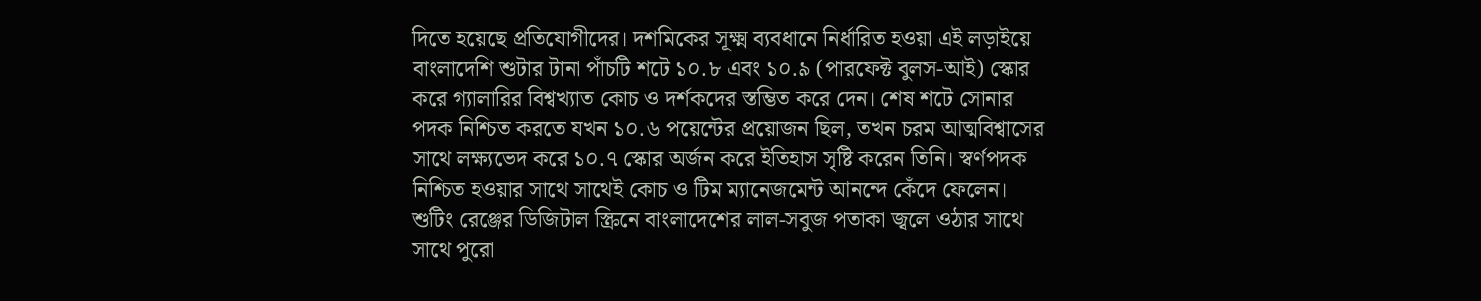দিতে হয়েছে প্রতিযোগীদের। দশমিকের সূক্ষ্ম ব্যবধানে নির্ধারিত হওয়া এই লড়াইয়ে বাংলাদেশি শুটার টানা পাঁচটি শটে ১০.৮ এবং ১০.৯ (পারফেক্ট বুলস-আই) স্কোর করে গ্যালারির বিশ্বখ্যাত কোচ ও দর্শকদের স্তম্ভিত করে দেন। শেষ শটে সোনার পদক নিশ্চিত করতে যখন ১০.৬ পয়েন্টের প্রয়োজন ছিল, তখন চরম আত্মবিশ্বাসের সাথে লক্ষ্যভেদ করে ১০.৭ স্কোর অর্জন করে ইতিহাস সৃষ্টি করেন তিনি। স্বর্ণপদক নিশ্চিত হওয়ার সাথে সাথেই কোচ ও টিম ম্যানেজমেন্ট আনন্দে কেঁদে ফেলেন। শুটিং রেঞ্জের ডিজিটাল স্ক্রিনে বাংলাদেশের লাল-সবুজ পতাকা জ্বলে ওঠার সাথে সাথে পুরো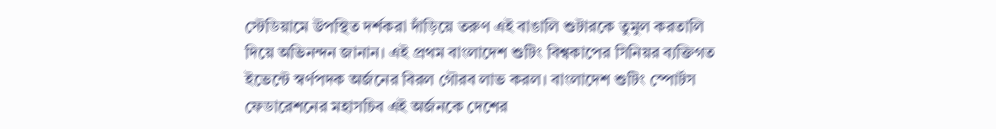স্টেডিয়ামে উপস্থিত দর্শকরা দাঁড়িয়ে তরুণ এই বাঙালি শুটারকে তুমুল করতালি দিয়ে অভিনন্দন জানান। এই প্রথম বাংলাদেশ শুটিং বিশ্বকাপের সিনিয়র ব্যক্তিগত ইভেন্টে স্বর্ণপদক অর্জনের বিরল গৌরব লাভ করল। বাংলাদেশ শুটিং স্পোর্টস ফেডারেশনের মহাসচিব এই অর্জনকে দেশের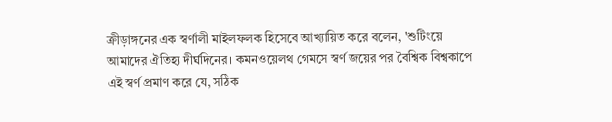ক্রীড়াঙ্গনের এক স্বর্ণালী মাইলফলক হিসেবে আখ্যায়িত করে বলেন, 'শুটিংয়ে আমাদের ঐতিহ্য দীর্ঘদিনের। কমনওয়েলথ গেমসে স্বর্ণ জয়ের পর বৈশ্বিক বিশ্বকাপে এই স্বর্ণ প্রমাণ করে যে, সঠিক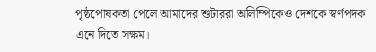পৃষ্ঠপোষকতা পেলে আমাদের শুটাররা অলিম্পিকেও দেশকে স্বর্ণপদক এনে দিতে সক্ষম।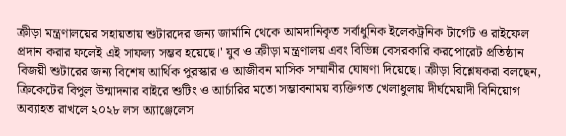ক্রীড়া মন্ত্রণালয়ের সহায়তায় শুটারদের জন্য জার্মানি থেকে আমদানিকৃত সর্বাধুনিক ইলেকট্রনিক টার্গেট ও রাইফেল প্রদান করার ফলেই এই সাফল্য সম্ভব হয়েছে।' যুব ও ক্রীড়া মন্ত্রণালয় এবং বিভিন্ন বেসরকারি করপোরেট প্রতিষ্ঠান বিজয়ী শুটারের জন্য বিশেষ আর্থিক পুরস্কার ও আজীবন মাসিক সম্মানীর ঘোষণা দিয়েছে। ক্রীড়া বিশ্লেষকরা বলছেন, ক্রিকেটের বিপুল উন্মাদনার বাইরে শুটিং ও আর্চারির মতো সম্ভাবনাময় ব্যক্তিগত খেলাধুলায় দীর্ঘমেয়াদী বিনিয়োগ অব্যাহত রাখলে ২০২৮ লস অ্যাঞ্জেলেস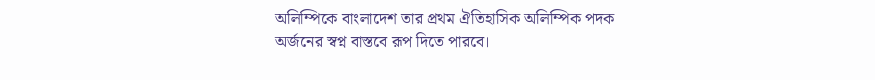অলিম্পিকে বাংলাদেশ তার প্রথম ঐতিহাসিক অলিম্পিক পদক অর্জনের স্বপ্ন বাস্তবে রূপ দিতে পারবে।